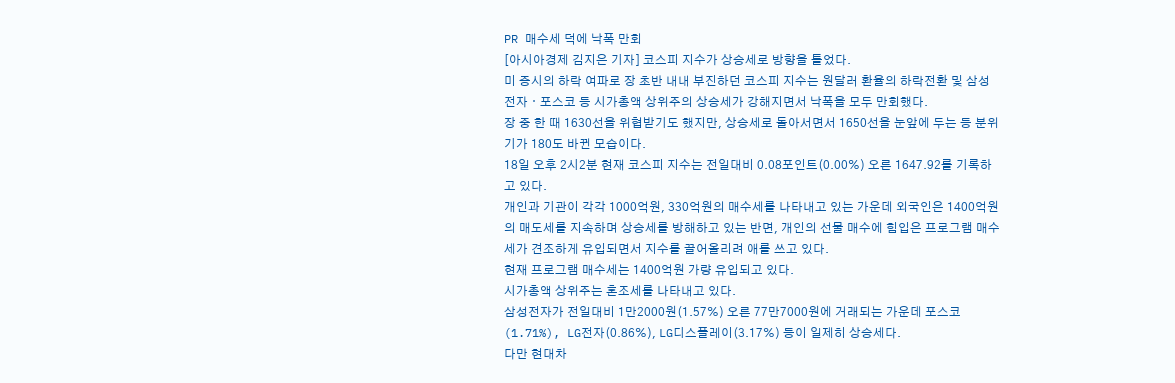PR 매수세 덕에 낙폭 만회
[아시아경제 김지은 기자] 코스피 지수가 상승세로 방향을 틀었다.
미 증시의 하락 여파로 장 초반 내내 부진하던 코스피 지수는 원달러 환율의 하락전환 및 삼성전자ㆍ포스코 등 시가총액 상위주의 상승세가 강해지면서 낙폭을 모두 만회했다.
장 중 한 때 1630선을 위협받기도 했지만, 상승세로 돌아서면서 1650선을 눈앞에 두는 등 분위기가 180도 바뀐 모습이다.
18일 오후 2시2분 현재 코스피 지수는 전일대비 0.08포인트(0.00%) 오른 1647.92를 기록하고 있다.
개인과 기관이 각각 1000억원, 330억원의 매수세를 나타내고 있는 가운데 외국인은 1400억원의 매도세를 지속하며 상승세를 방해하고 있는 반면, 개인의 선물 매수에 힘입은 프로그램 매수세가 견조하게 유입되면서 지수를 끌어올리려 애를 쓰고 있다.
현재 프로그램 매수세는 1400억원 가량 유입되고 있다.
시가총액 상위주는 혼조세를 나타내고 있다.
삼성전자가 전일대비 1만2000원(1.57%) 오른 77만7000원에 거래되는 가운데 포스코(1.71%), LG전자(0.86%), LG디스플레이(3.17%) 등이 일제히 상승세다.
다만 현대차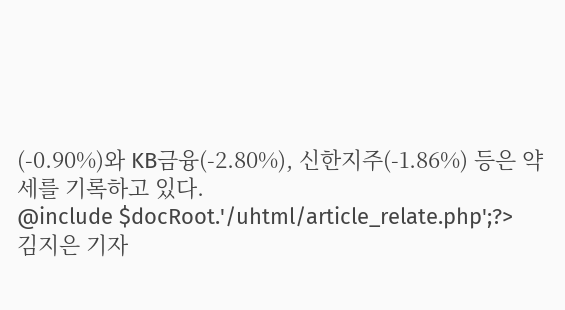(-0.90%)와 KB금융(-2.80%), 신한지주(-1.86%) 등은 약세를 기록하고 있다.
@include $docRoot.'/uhtml/article_relate.php';?>
김지은 기자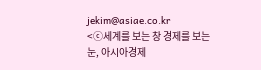jekim@asiae.co.kr
<ⓒ세계를 보는 창 경제를 보는 눈, 아시아경제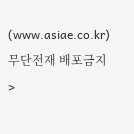(www.asiae.co.kr) 무단전재 배포금지>